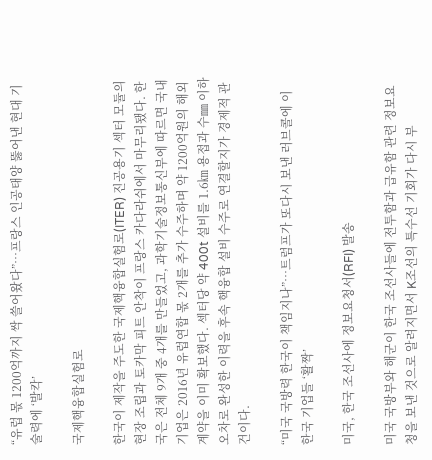“유럽 몫 1200억까지 싹 쓸어왔다”…프랑스 인공태양 뚫어낸 현대 기술력에 ‘발칵’

국제핵융합실험로

한국이 제작을 주도한 국제핵융합실험로(ITER) 진공용기 섹터 모듈의 현장 조립과 토카막 피트 안착이 프랑스 카다라쉬에서 마무리됐다. 한국은 전체 9개 중 4개를 만들었고, 과학기술정보통신부에 따르면 국내 기업은 2016년 유럽연합 몫 2개를 추가 수주하며 약 1200억원의 해외 계약을 이미 확보했다. 섹터당 약 400t 설비를 1.6㎞ 용접과 수㎜ 이하 오차로 완성한 이력을 후속 핵융합 설비 수주로 연결할지가 경제적 관건이다.

“미국 국방력 한국이 책임지나”…트럼프가 또다시 보낸 러브콜에 이 한국 기업들 ‘활짝’

미국, 한국 조선사에 정보요청서(RFI) 발송

미국 국방부와 해군이 한국 조선사들에 전투함과 급유함 관련 정보요청을 보낸 것으로 알려지면서 K조선의 특수선 기회가 다시 부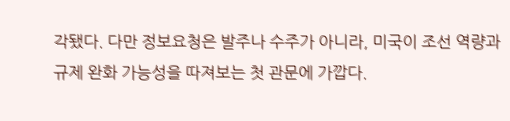각됐다. 다만 정보요청은 발주나 수주가 아니라, 미국이 조선 역량과 규제 완화 가능성을 따져보는 첫 관문에 가깝다.